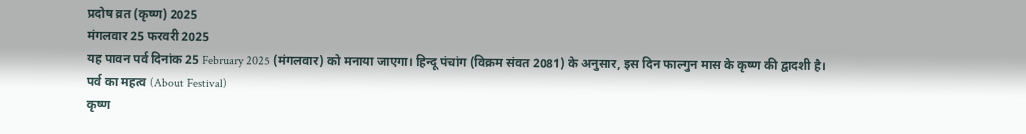प्रदोष व्रत (कृष्ण) 2025
मंगलवार 25 फरवरी 2025
यह पावन पर्व दिनांक 25 February 2025 (मंगलवार) को मनाया जाएगा। हिन्दू पंचांग (विक्रम संवत 2081) के अनुसार, इस दिन फाल्गुन मास के कृष्ण की द्वादशी है।
पर्व का महत्व (About Festival)
कृष्ण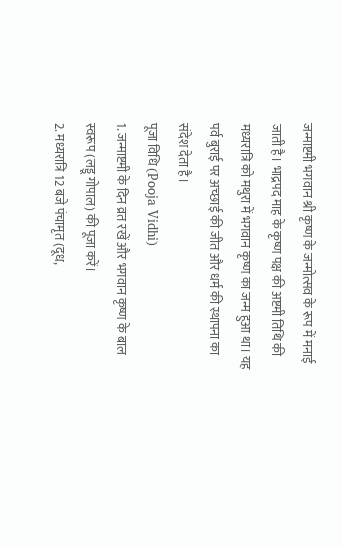जन्माष्टमी भगवान श्री कृष्ण के जन्मोत्सव के रूप में मनाई जाती है। भाद्रपद माह के कृष्ण पक्ष की अष्टमी तिथि की मध्यरात्रि को मथुरा में भगवान कृष्ण का जन्म हुआ था। यह पर्व बुराई पर अच्छाई की जीत और धर्म की स्थापना का संदेश देता है।
पूजा विधि (Pooja Vidhi)
1. जन्माष्टमी के दिन व्रत रखें और भगवान कृष्ण के बाल स्वरूप (लड्डू गोपाल) की पूजा करें।
2. मध्यरात्रि 12 बजे पंचामृत (दूध,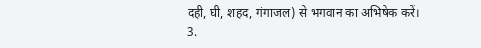दही, घी, शहद, गंगाजल) से भगवान का अभिषेक करें।
3.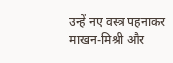उन्हें नए वस्त्र पहनाकर माखन-मिश्री और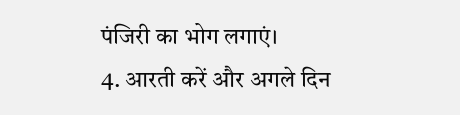पंजिरी का भोग लगाएं।
4. आरती करें और अगले दिन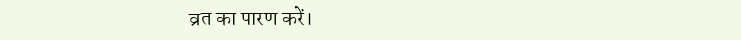व्रत का पारण करें।